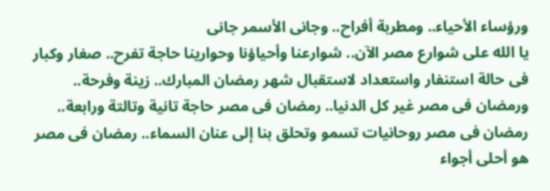ورؤساء الأحياء.. ومطربة أفراح.. وجانى الأسمر جانى
يا الله على شوارع مصر الآن.. شوارعنا وأحياؤنا وحوارينا حاجة تفرح.. صغار وكبار فى حالة استنفار واستعداد لاستقبال شهر رمضان المبارك.. زينة وفرحة.. ورمضان فى مصر غير كل الدنيا.. رمضان فى مصر حاجة تانية وتالتة ورابعة.. رمضان فى مصر روحانيات تسمو وتحلق بنا إلى عنان السماء.. رمضان فى مصر هو أحلى أجواء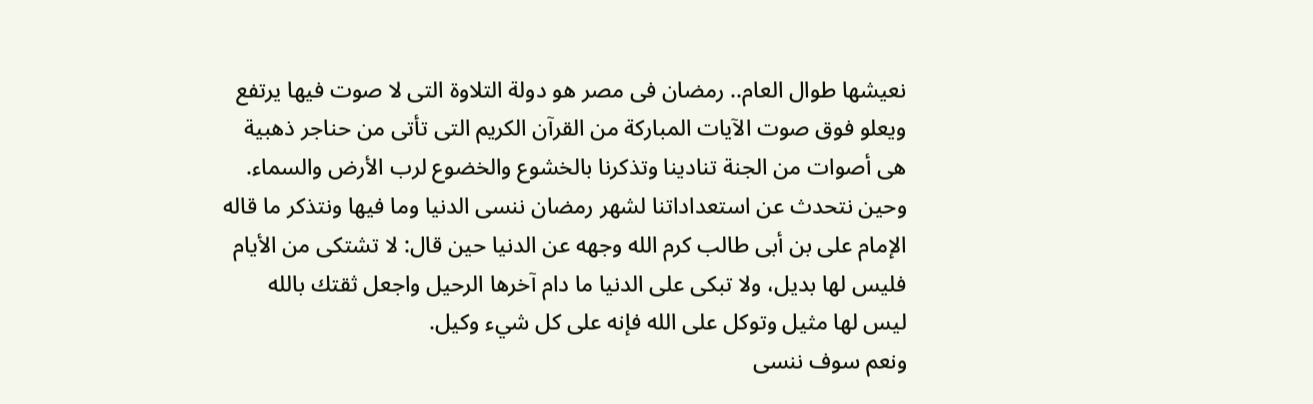نعيشها طوال العام.. رمضان فى مصر هو دولة التلاوة التى لا صوت فيها يرتفع ويعلو فوق صوت الآيات المباركة من القرآن الكريم التى تأتى من حناجر ذهبية هى أصوات من الجنة تنادينا وتذكرنا بالخشوع والخضوع لرب الأرض والسماء.
وحين نتحدث عن استعداداتنا لشهر رمضان ننسى الدنيا وما فيها ونتذكر ما قاله الإمام على بن أبى طالب كرم الله وجهه عن الدنيا حين قال: لا تشتكى من الأيام فليس لها بديل، ولا تبكى على الدنيا ما دام آخرها الرحيل واجعل ثقتك بالله ليس لها مثيل وتوكل على الله فإنه على كل شيء وكيل.
ونعم سوف ننسى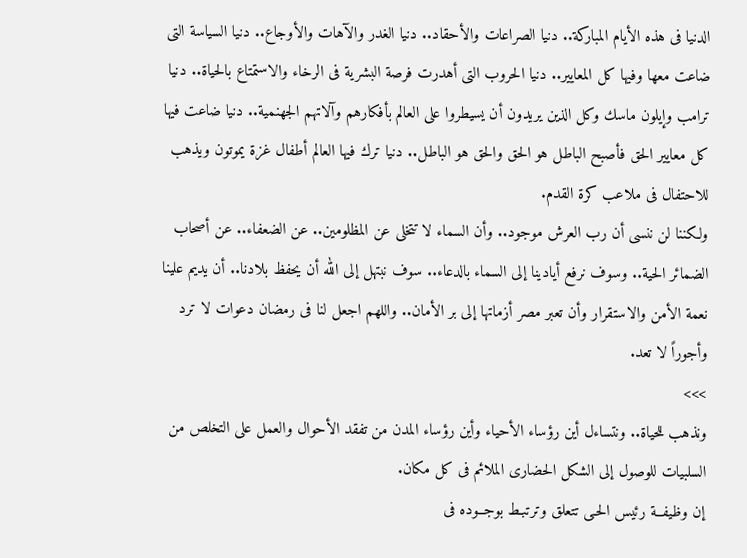الدنيا فى هذه الأيام المباركة.. دنيا الصراعات والأحقاد.. دنيا الغدر والآهات والأوجاع.. دنيا السياسة التى ضاعت معها وفيها كل المعايير.. دنيا الحروب التى أهدرت فرصة البشرية فى الرخاء والاستمتاع بالحياة.. دنيا ترامب وإيلون ماسك وكل الذين يريدون أن يسيطروا على العالم بأفكارهم وآلاتهم الجهنمية.. دنيا ضاعت فيها كل معايير الحق فأصبح الباطل هو الحق والحق هو الباطل.. دنيا ترك فيها العالم أطفال غزة يموتون ويذهب للاحتفال فى ملاعب كرة القدم.
ولكننا لن ننسى أن رب العرش موجود.. وأن السماء لا تتخلى عن المظلومين.. عن الضعفاء.. عن أصحاب الضمائر الحية.. وسوف نرفع أيادينا إلى السماء بالدعاء.. سوف نبتهل إلى الله أن يحفظ بلادنا.. أن يديم علينا نعمة الأمن والاستقرار وأن تعبر مصر أزماتها إلى بر الأمان.. واللهم اجعل لنا فى رمضان دعوات لا ترد وأجوراً لا تعد.
>>>
ونذهب للحياة.. ونتساءل أين رؤساء الأحياء وأين رؤساء المدن من تفقد الأحوال والعمل على التخلص من السلبيات للوصول إلى الشكل الحضارى الملائم فى كل مكان.
إن وظيفــة رئيس الحـى تتعلق وترتبـط بوجــوده فى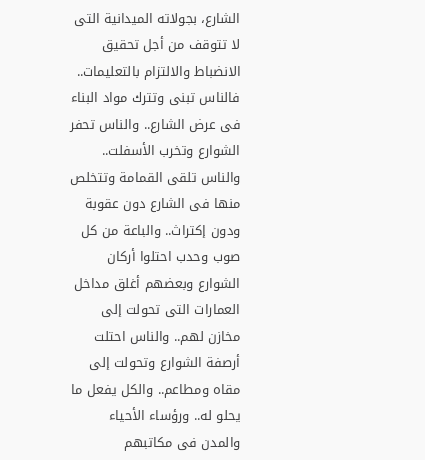الشارع، بجولاته الميدانية التى لا تتوقف من أجل تحقيق الانضباط والالتزام بالتعليمات.. فالناس تبنى وتترك مواد البناء فى عرض الشارع.. والناس تحفر الشوارع وتخرب الأسفلت.. والناس تلقى القمامة وتتخلص منها فى الشارع دون عقوبة ودون إكتراث.. والباعة من كل صوب وحدب احتلوا أركان الشوارع وبعضهم أغلق مداخل العمارات التى تحولت إلى مخازن لهم.. والناس احتلت أرصفة الشوارع وتحولت إلى مقاه ومطاعم.. والكل يفعل ما يحلو له.. ورؤساء الأحياء والمدن فى مكاتبهم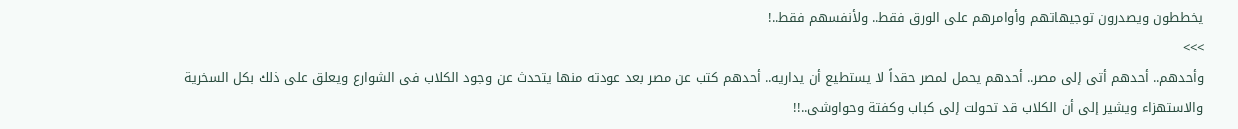يخططون ويصدرون توجيهاتهم وأوامرهم على الورق فقط.. ولأنفسهم فقط..!
>>>
وأحدهم.. أحدهم أتى إلى مصر.. أحدهم يحمل لمصر حقداً لا يستطيع أن يداريه.. أحدهم كتب عن مصر بعد عودته منها يتحدث عن وجود الكلاب فى الشوارع ويعلق على ذلك بكل السخرية والاستهزاء ويشير إلى أن الكلاب قد تحولت إلى كباب وكفتة وحواوشى..!!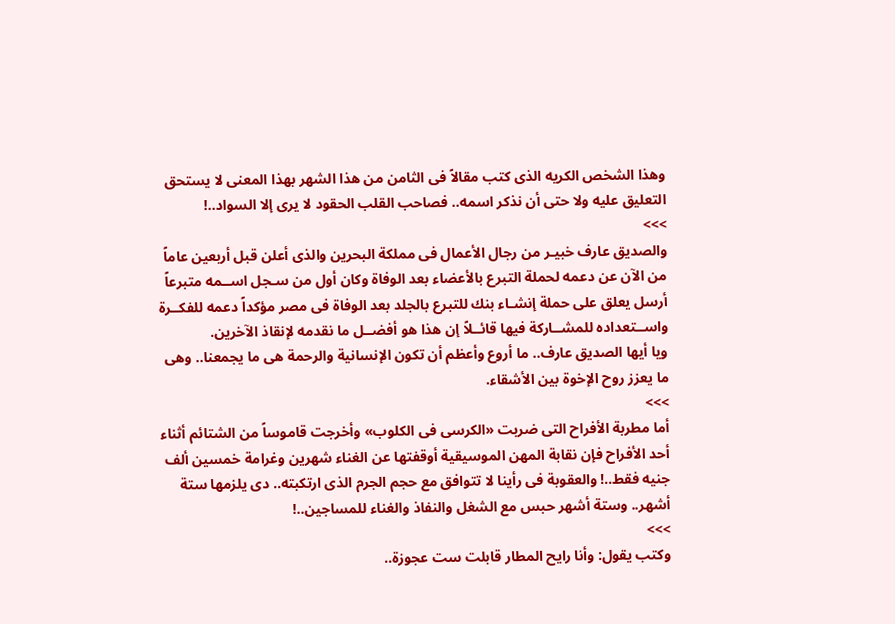وهذا الشخص الكريه الذى كتب مقالاً فى الثامن من هذا الشهر بهذا المعنى لا يستحق التعليق عليه ولا حتى أن نذكر اسمه.. فصاحب القلب الحقود لا يرى إلا السواد..!
>>>
والصديق عارف خبيـر من رجال الأعمال فى مملكة البحرين والذى أعلن قبل أربعين عاماً من الآن عن دعمه لحملة التبرع بالأعضاء بعد الوفاة وكان أول من سـجل اســمه متبرعاً أرسل يعلق على حملة إنشـاء بنك للتبرع بالجلد بعد الوفاة فى مصر مؤكداً دعمه للفكــرة واســتعداده للمشــاركة فيها قائــلاً إن هذا هو أفضــل ما نقدمه لإنقاذ الآخرين.
ويا أيها الصديق عارف.. ما أروع وأعظم أن تكون الإنسانية والرحمة هى ما يجمعنا.. وهى ما يعزز روح الإخوة بين الأشقاء.
>>>
أما مطربة الأفراح التى ضربت «الكرسى فى الكلوب» وأخرجت قاموساً من الشتائم أثناء أحد الأفراح فإن نقابة المهن الموسيقية أوقفتها عن الغناء شهرين وغرامة خمسين ألف جنيه فقط..! والعقوبة فى رأينا لا تتوافق مع حجم الجرم الذى ارتكبته.. دى يلزمها ستة أشهر.. وستة أشهر حبس مع الشغل والنفاذ والغناء للمساجين..!
>>>
وكتب يقول: وأنا رايح المطار قابلت ست عجوزة..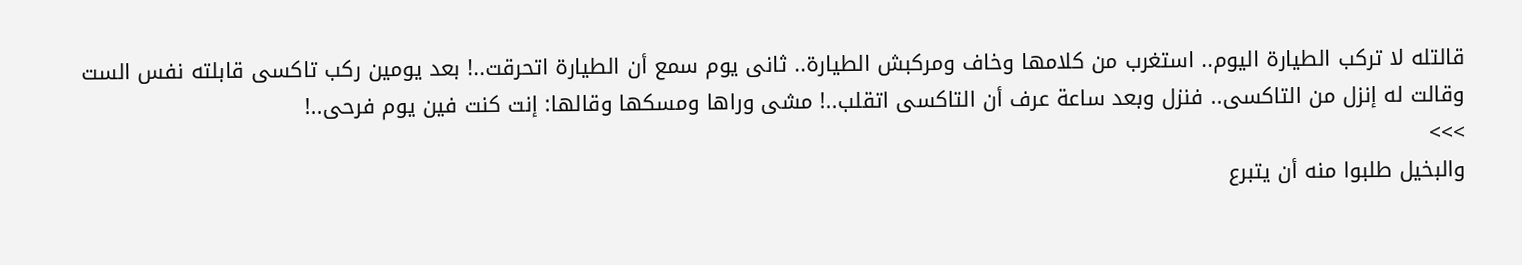قالتله لا تركب الطيارة اليوم.. استغرب من كلامها وخاف ومركبش الطيارة.. ثانى يوم سمع أن الطيارة اتحرقت..! بعد يومين ركب تاكسى قابلته نفس الست وقالت له إنزل من التاكسى.. فنزل وبعد ساعة عرف أن التاكسى اتقلب..! مشى وراها ومسكها وقالها: إنت كنت فين يوم فرحى..!
>>>
والبخيل طلبوا منه أن يتبرع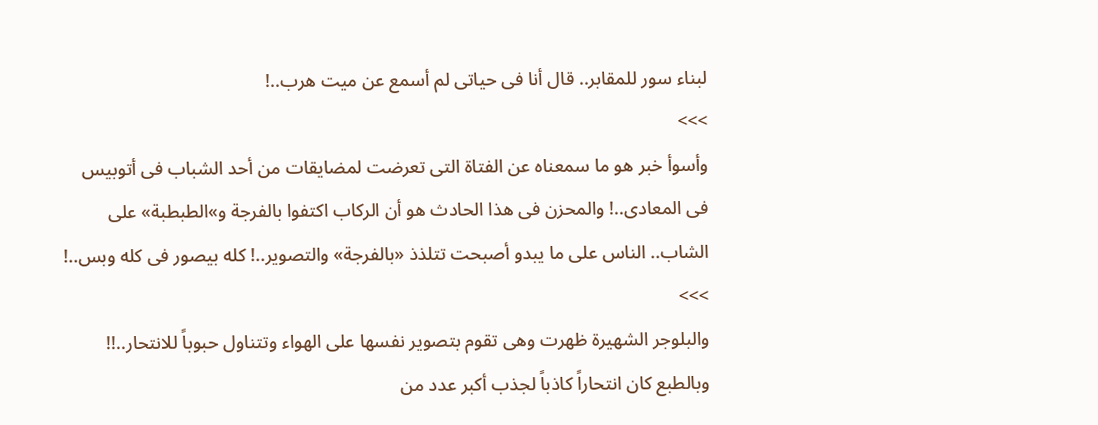لبناء سور للمقابر.. قال أنا فى حياتى لم أسمع عن ميت هرب..!
>>>
وأسوأ خبر هو ما سمعناه عن الفتاة التى تعرضت لمضايقات من أحد الشباب فى أتوبيس فى المعادى..! والمحزن فى هذا الحادث هو أن الركاب اكتفوا بالفرجة و»الطبطبة» على الشاب.. الناس على ما يبدو أصبحت تتلذذ «بالفرجة» والتصوير..! كله بيصور فى كله وبس..!
>>>
والبلوجر الشهيرة ظهرت وهى تقوم بتصوير نفسها على الهواء وتتناول حبوباً للانتحار..!! وبالطبع كان انتحاراً كاذباً لجذب أكبر عدد من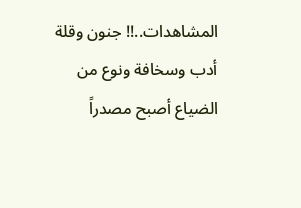المشاهدات..!! جنون وقلة أدب وسخافة ونوع من الضياع أصبح مصدراً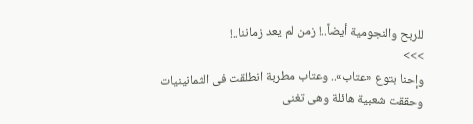للربح والنجومية أيضاً..! زمن لم يعد زماننا..!
>>>
وإحنا بتوع «عتاب».. وعتاب مطربة انطلقت فى الثمانينيات وحققت شعبية هائلة وهى تغنى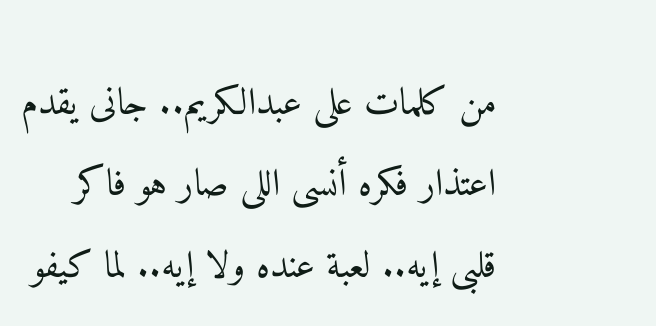من كلمات على عبدالكريم.. جانى يقدم اعتذار فكره أنسى اللى صار هو فاكر قلبى إيه.. لعبة عنده ولا إيه.. لما كيفو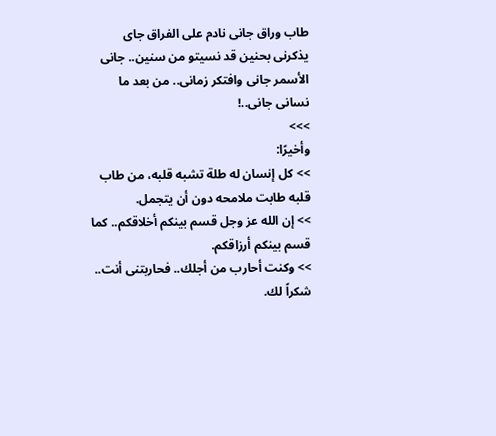طاب وراق جانى نادم على الفراق جاى يذكرنى بحنين قد نسيتو من سنين.. جانى الأسمر جانى وافتكر زمانى.. من بعد ما نسانى جانى..!
>>>
وأخيرًا:
>> كل إنسان له طلة تشبه قلبه، من طاب قلبه طابت ملامحه دون أن يتجمل.
>> إن الله عز وجل قسم بينكم أخلاقكم.. كما قسم بينكم أرزاقكم.
>> وكنت أحارب من أجلك.. فحاربتنى أنت.. شكراً لك.